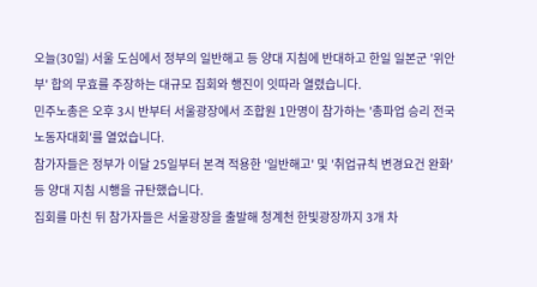오늘(30일) 서울 도심에서 정부의 일반해고 등 양대 지침에 반대하고 한일 일본군 '위안부' 합의 무효를 주장하는 대규모 집회와 행진이 잇따라 열렸습니다.
민주노총은 오후 3시 반부터 서울광장에서 조합원 1만명이 참가하는 '총파업 승리 전국 노동자대회'를 열었습니다.
참가자들은 정부가 이달 25일부터 본격 적용한 '일반해고' 및 '취업규칙 변경요건 완화' 등 양대 지침 시행을 규탄했습니다.
집회를 마친 뒤 참가자들은 서울광장을 출발해 청계천 한빛광장까지 3개 차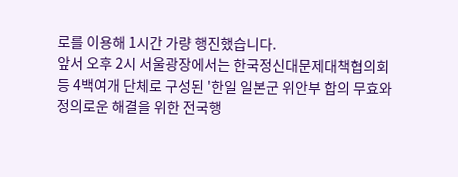로를 이용해 1시간 가량 행진했습니다.
앞서 오후 2시 서울광장에서는 한국정신대문제대책협의회 등 4백여개 단체로 구성된 '한일 일본군 위안부 합의 무효와 정의로운 해결을 위한 전국행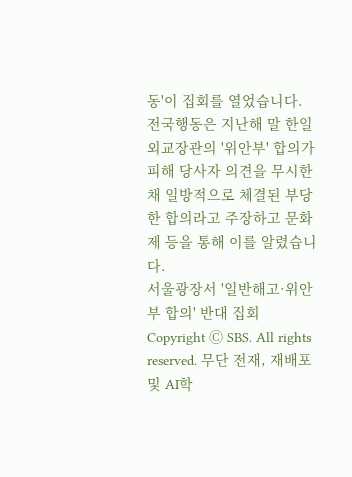동'이 집회를 열었습니다.
전국행동은 지난해 말 한일 외교장관의 '위안부' 합의가 피해 당사자 의견을 무시한 채 일방적으로 체결된 부당한 합의라고 주장하고 문화제 등을 통해 이를 알렸습니다.
서울광장서 '일반해고·위안부 합의' 반대 집회
Copyright Ⓒ SBS. All rights reserved. 무단 전재, 재배포 및 AI학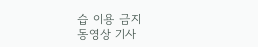습 이용 금지
동영상 기사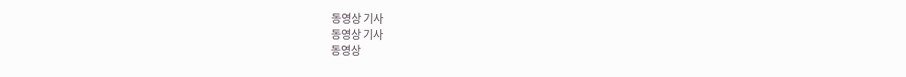동영상 기사
동영상 기사
동영상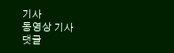기사
동영상 기사
댓글